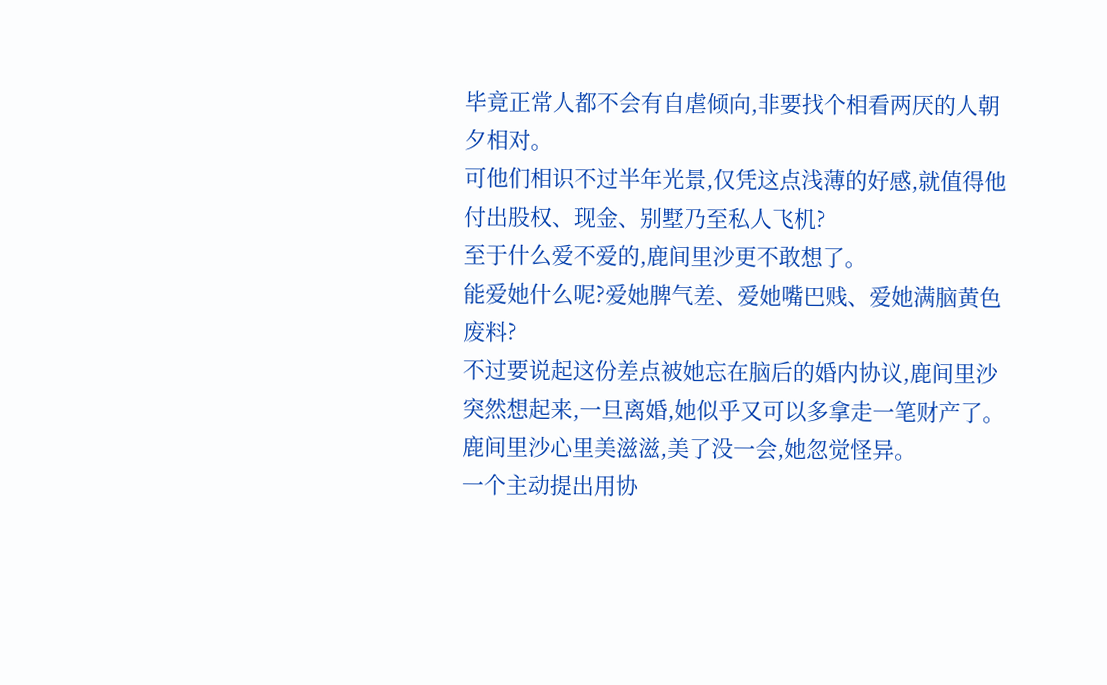毕竟正常人都不会有自虐倾向,非要找个相看两厌的人朝夕相对。
可他们相识不过半年光景,仅凭这点浅薄的好感,就值得他付出股权、现金、别墅乃至私人飞机?
至于什么爱不爱的,鹿间里沙更不敢想了。
能爱她什么呢?爱她脾气差、爱她嘴巴贱、爱她满脑黄色废料?
不过要说起这份差点被她忘在脑后的婚内协议,鹿间里沙突然想起来,一旦离婚,她似乎又可以多拿走一笔财产了。
鹿间里沙心里美滋滋,美了没一会,她忽觉怪异。
一个主动提出用协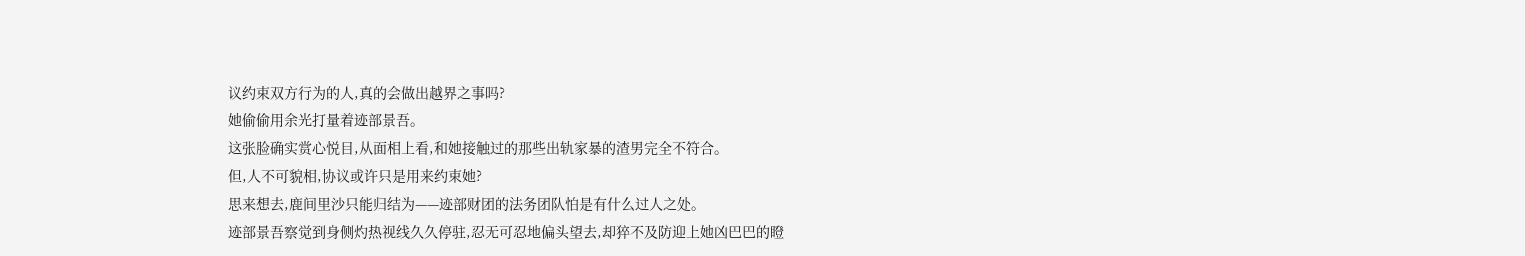议约束双方行为的人,真的会做出越界之事吗?
她偷偷用余光打量着迹部景吾。
这张脸确实赏心悦目,从面相上看,和她接触过的那些出轨家暴的渣男完全不符合。
但,人不可貌相,协议或许只是用来约束她?
思来想去,鹿间里沙只能归结为——迹部财团的法务团队怕是有什么过人之处。
迹部景吾察觉到身侧灼热视线久久停驻,忍无可忍地偏头望去,却猝不及防迎上她凶巴巴的瞪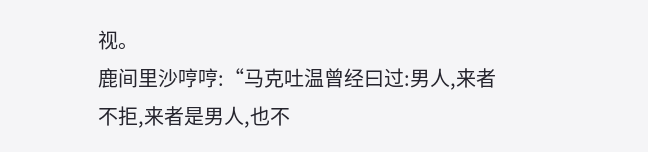视。
鹿间里沙哼哼:“马克吐温曾经曰过:男人,来者不拒,来者是男人,也不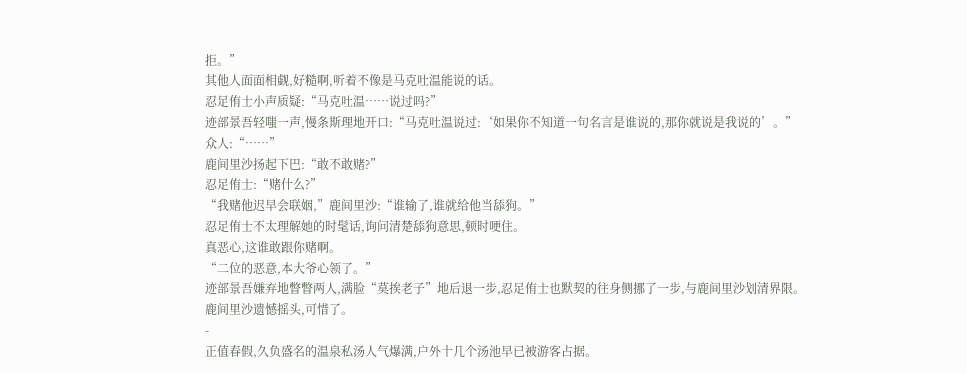拒。”
其他人面面相觑,好糙啊,听着不像是马克吐温能说的话。
忍足侑士小声质疑:“马克吐温……说过吗?”
迹部景吾轻嗤一声,慢条斯理地开口:“马克吐温说过:‘如果你不知道一句名言是谁说的,那你就说是我说的’。”
众人:“……”
鹿间里沙扬起下巴:“敢不敢赌?”
忍足侑士:“赌什么?”
“我赌他迟早会联姻,”鹿间里沙:“谁输了,谁就给他当舔狗。”
忍足侑士不太理解她的时髦话,询问清楚舔狗意思,顿时哽住。
真恶心,这谁敢跟你赌啊。
“二位的恶意,本大爷心领了。”
迹部景吾嫌弃地瞥瞥两人,满脸“莫挨老子”地后退一步,忍足侑士也默契的往身侧挪了一步,与鹿间里沙划清界限。
鹿间里沙遗憾摇头,可惜了。
-
正值春假,久负盛名的温泉私汤人气爆满,户外十几个汤池早已被游客占据。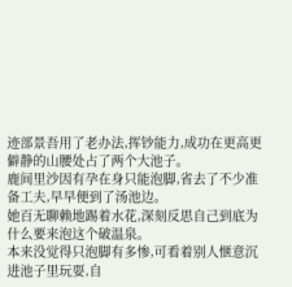迹部景吾用了老办法,挥钞能力,成功在更高更僻静的山腰处占了两个大池子。
鹿间里沙因有孕在身只能泡脚,省去了不少准备工夫,早早便到了汤池边。
她百无聊赖地踢着水花,深刻反思自己到底为什么要来泡这个破温泉。
本来没觉得只泡脚有多惨,可看着别人惬意沉进池子里玩耍,自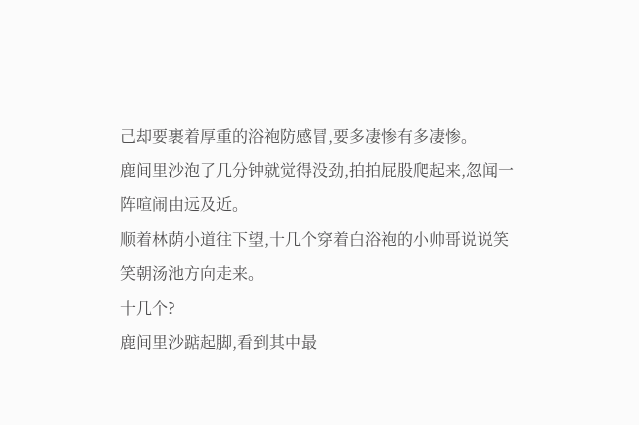己却要裹着厚重的浴袍防感冒,要多凄惨有多凄惨。
鹿间里沙泡了几分钟就觉得没劲,拍拍屁股爬起来,忽闻一阵喧闹由远及近。
顺着林荫小道往下望,十几个穿着白浴袍的小帅哥说说笑笑朝汤池方向走来。
十几个?
鹿间里沙踮起脚,看到其中最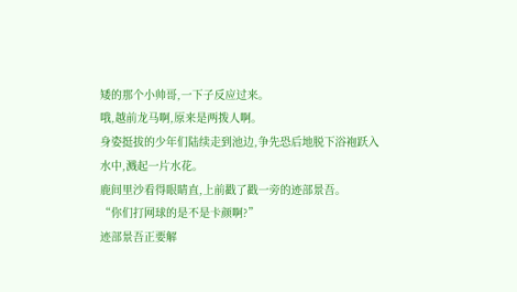矮的那个小帅哥,一下子反应过来。
哦,越前龙马啊,原来是两拨人啊。
身姿挺拔的少年们陆续走到池边,争先恐后地脱下浴袍跃入水中,溅起一片水花。
鹿间里沙看得眼睛直,上前戳了戳一旁的迹部景吾。
“你们打网球的是不是卡颜啊?”
迹部景吾正要解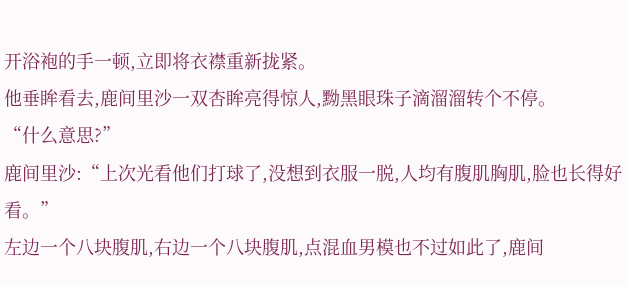开浴袍的手一顿,立即将衣襟重新拢紧。
他垂眸看去,鹿间里沙一双杏眸亮得惊人,黝黑眼珠子滴溜溜转个不停。
“什么意思?”
鹿间里沙:“上次光看他们打球了,没想到衣服一脱,人均有腹肌胸肌,脸也长得好看。”
左边一个八块腹肌,右边一个八块腹肌,点混血男模也不过如此了,鹿间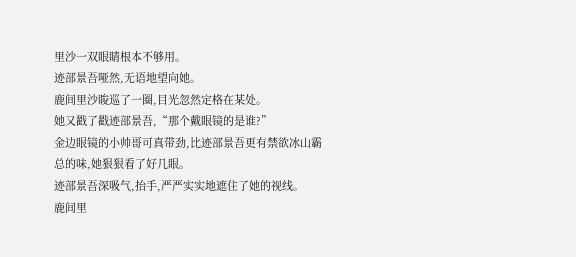里沙一双眼睛根本不够用。
迹部景吾哑然,无语地望向她。
鹿间里沙睃巡了一圈,目光忽然定格在某处。
她又戳了戳迹部景吾,“那个戴眼镜的是谁?”
金边眼镜的小帅哥可真带劲,比迹部景吾更有禁欲冰山霸总的味,她狠狠看了好几眼。
迹部景吾深吸气,抬手,严严实实地遮住了她的视线。
鹿间里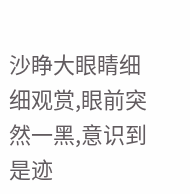沙睁大眼睛细细观赏,眼前突然一黑,意识到是迹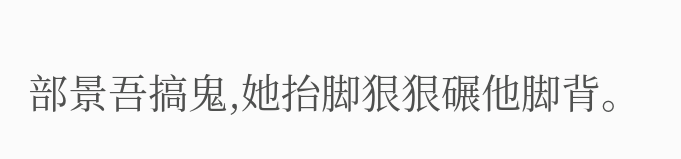部景吾搞鬼,她抬脚狠狠碾他脚背。